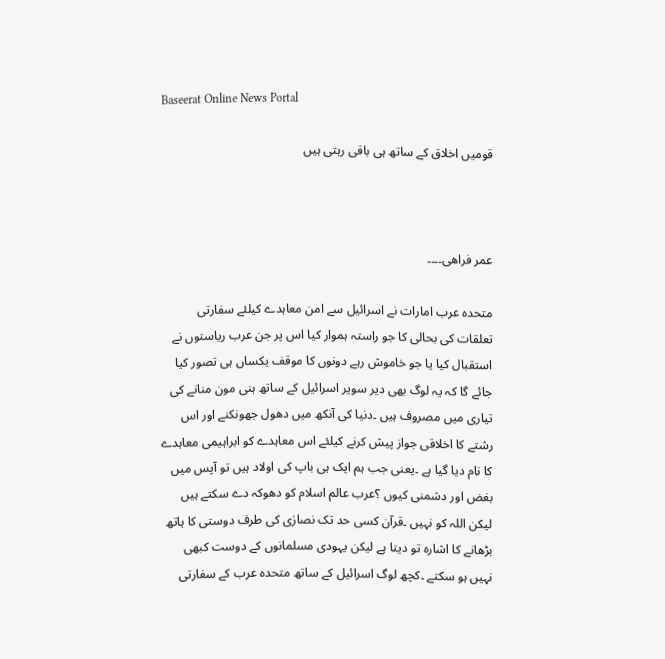Baseerat Online News Portal

قومیں اخلاق کے ساتھ ہی باقی رہتی ہیں



عمر فراھی۔۔۔۔

متحدہ عرب امارات نے اسرائیل سے امن معاہدے کیلئے سفارتی تعلقات کی بحالی کا جو راستہ ہموار کیا اس پر جن عرب ریاستوں نے استقبال کیا یا جو خاموش رہے دونوں کا موقف یکساں ہی تصور کیا جائے گا کہ یہ لوگ بھی دیر سویر اسرائیل کے ساتھ ہنی مون منانے کی تیاری میں مصروف ہیں ۔دنیا کی آنکھ میں دھول جھونکنے اور اس رشتے کا اخلاقی جواز پیش کرنے کیلئے اس معاہدے کو ابراہیمی معاہدے کا نام دیا گیا ہے ۔یعنی جب ہم ایک ہی باپ کی اولاد ہیں تو آپس میں بغض اور دشمنی کیوں ؟عرب عالم اسلام کو دھوکہ دے سکتے ہیں لیکن اللہ کو نہیں ۔قرآن کسی حد تک نصارٰی کی طرف دوستی کا ہاتھ بڑھانے کا اشارہ تو دیتا ہے لیکن یہودی مسلمانوں کے دوست کبھی نہیں ہو سکتے ۔کچھ لوگ اسرائیل کے ساتھ متحدہ عرب کے سفارتی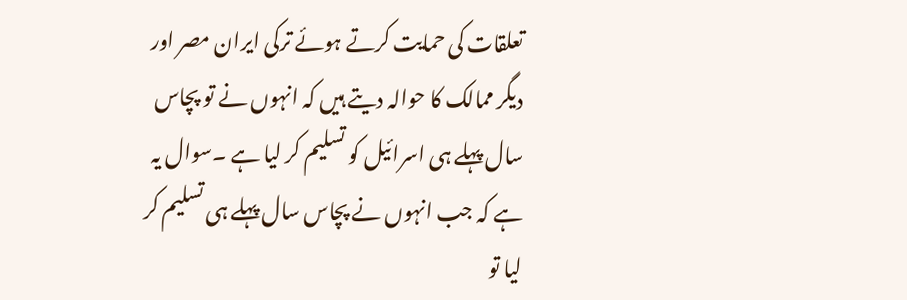تعلقات کی حمایت کرتے ہوئے ترکی ایران مصر اور دیگر ممالک کا حوالہ دیتے ہیں کہ انہوں نے تو پچاس سال پہلے ہی اسرائیل کو تسلیم کر لیا ہے ۔سوال یہ ہے کہ جب انہوں نے پچاس سال پہلے ہی تسلیم کر لیا تو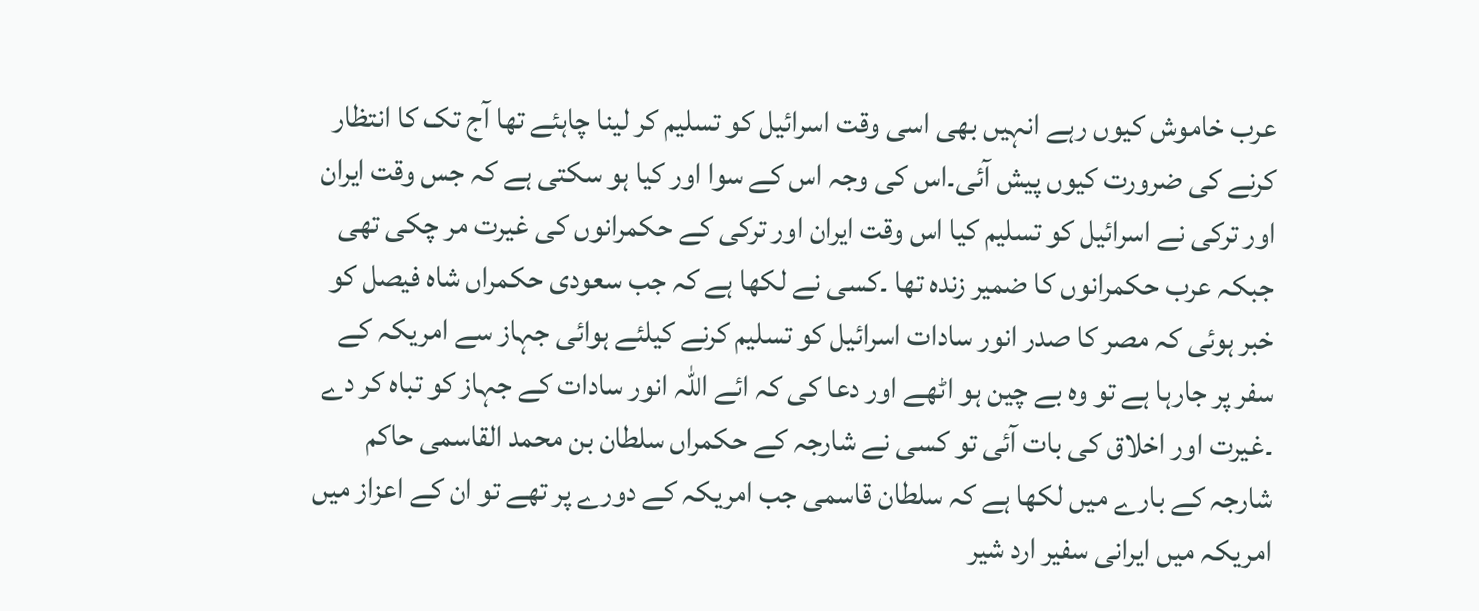عرب خاموش کیوں رہے انہیں بھی اسی وقت اسرائیل کو تسلیم کر لینا چاہئے تھا آج تک کا انتظار کرنے کی ضرورت کیوں پیش آئی۔اس کی وجہ اس کے سوا اور کیا ہو سکتی ہے کہ جس وقت ایران اور ترکی نے اسرائیل کو تسلیم کیا اس وقت ایران اور ترکی کے حکمرانوں کی غیرت مر چکی تھی جبکہ عرب حکمرانوں کا ضمیر زندہ تھا ۔کسی نے لکھا ہے کہ جب سعودی حکمراں شاہ فیصل کو خبر ہوئی کہ مصر کا صدر انور سادات اسرائیل کو تسلیم کرنے کیلئے ہوائی جہاز سے امریکہ کے سفر پر جارہا ہے تو وہ بے چین ہو اٹھے اور دعا کی کہ ائے اللہ انور سادات کے جہاز کو تباہ کر دے ۔غیرت اور اخلاق کی بات آئی تو کسی نے شارجہ کے حکمراں سلطان بن محمد القاسمی حاکم شارجہ کے بارے میں لکھا ہے کہ سلطان قاسمی جب امریکہ کے دورے پر تھے تو ان کے اعزاز میں امریکہ میں ایرانی سفیر ارد شیر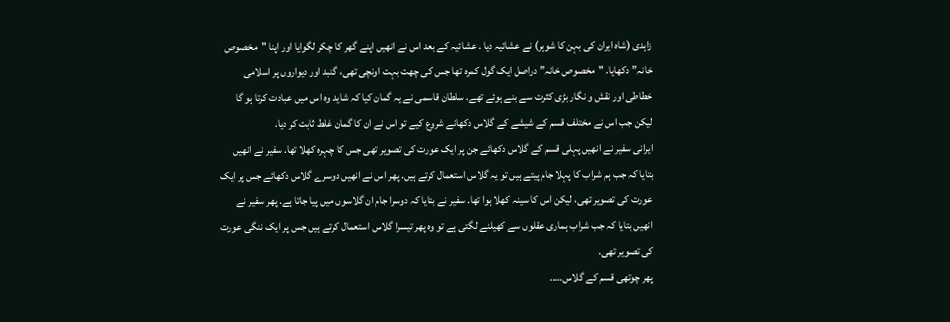زاہدی (شاہ ایران کی بہن کا شوہر) نے عشائیہ دیا . عشائیہ کے بعد اس نے انھیں اپنے گھر کا چکر لگوایا اور اپنا "مخصوص خانہ” دکھایا. "مخصوص خانہ” دراصل ایک گول کمرہ تھا جس کی چھت بہت اونچی تھی، گنبد اور دیواروں پر اسلامی خطاطی اور نقش و نگار بڑی کثرت سے بنے ہوئے تھے. سلطان قاسمی نے یہ گمان کیا کہ شاید وہ اس میں عبادت کرتا ہو گا لیکن جب اس نے مختلف قسم کے شیشے کے گلاس دکھانے شروع کیے تو اس نے ان کا گمان غلط ثابت کر دیا.
ایرانی سفیر نے انھیں پہلی قسم کے گلاس دکھائے جن پر ایک عورت کی تصویر تھی جس کا چہرہ کھلا تھا. سفیر نے انھیں بتایا کہ جب ہم شراب کا پہلا جام پیتے ہیں تو یہ گلاس استعمال کرتے ہیں. پھر اس نے انھیں دوسرے گلاس دکھائے جس پر ایک عورت کی تصویر تھی، لیکن اس کا سینہ کھلا ہوا تھا. سفیر نے بتایا کہ دوسرا جام ان گلاسوں میں پیا جاتا ہے. پھر سفیر نے انھیں بتایا کہ جب شراب ہماری عقلوں سے کھیلنے لگتی ہے تو وہ پھر تیسرا گلاس استعمال کرتے ہیں جس پر ایک ننگی عورت کی تصویر تھی.
پھر چوتھی قسم کے گلاس…..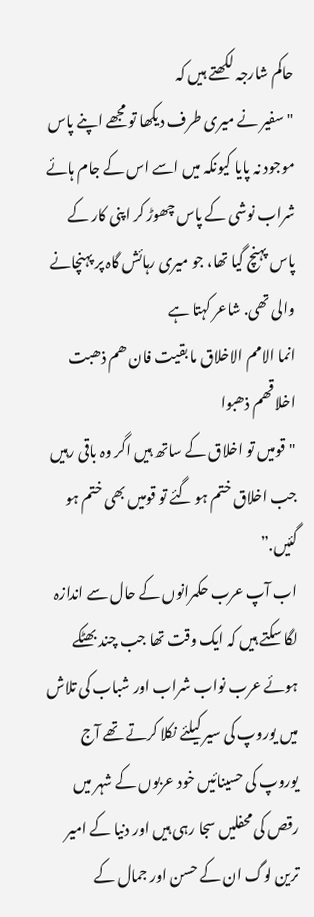حاکم شارجہ لکھتے ہیں کہ
"سفیر نے میری طرف دیکھا تو مجھے اپنے پاس موجود نہ پایا کیونکہ میں اسے اس کے جام ہائے شراب نوشی کے پاس چھوڑ کر اپنی کار کے پاس پہنچ گیا تھا، جو میری رہائش گاہ پر پہنچانے والی تھی. شاعر کہتا ہے
انما الامم الاخلاق ما بقیت فان ھم ذھبت اخلاقھم ذھبوا
"قومیں تو اخلاق کے ساتھ ہیں اگر وہ باقی رہیں جب اخلاق ختم ہو گئے تو قومیں بھی ختم ہو گئیں.”
اب آپ عرب حکمرانوں کے حال سے اندازہ لگا سکتے ہیں کہ ایک وقت تھا جب چند بھٹکے ہوئے عرب نواب شراب اور شباب کی تلاش میں یوروپ کی سیر کیلئے نکلا کرتے تھے آج یوروپ کی حسینائیں خود عربوں کے شہر میں رقص کی محفلیں سجا رہی ہیں اور دنیا کے امیر ترین لوگ ان کے حسن اور جمال کے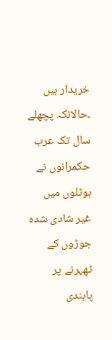خریدار ہیں ۔حالانکہ پچھلے سال تک عرب حکمرانوں نے ہوٹلوں میں غیر شادی شدہ جوڑوں کے ٹھہرنے پر پابندی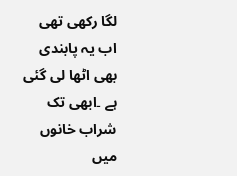لگا رکھی تھی اب یہ پابندی بھی اٹھا لی گئی ہے ۔ابھی تک شراب خانوں میں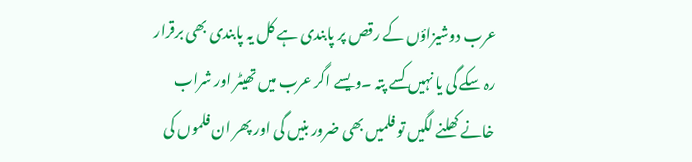عرب دوشیزاؤں کے رقص پر پابندی ہے کل یہ پابندی بھی برقرار رہ سکے گی یا نہیں کسے پتہ ۔ویسے اگر عرب میں تھیٹر اور شراب خانے کھلنے لگیں تو فلمیں بھی ضرور بنیں گی اور پھر ان فلموں کی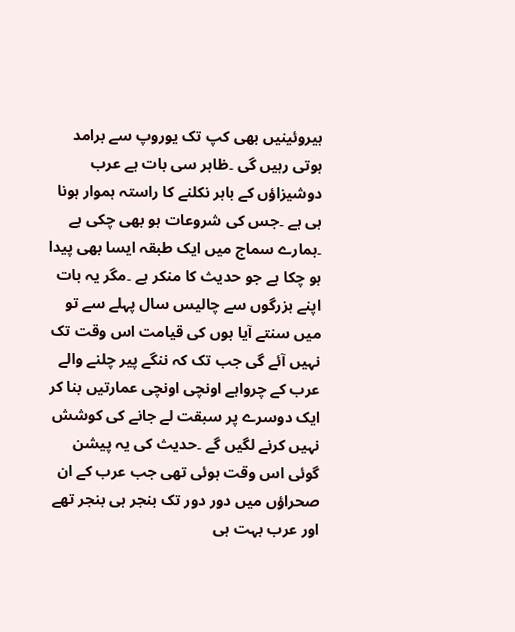ہیروئینیں بھی کپ تک یوروپ سے برامد ہوتی رہیں گی ۔ظاہر سی بات ہے عرب دوشیزاؤں کے باہر نکلنے کا راستہ ہموار ہونا ہی ہے ۔جس کی شروعات ہو بھی چکی ہے ۔ہمارے سماج میں ایک طبقہ ایسا بھی پیدا ہو چکا ہے جو حدیث کا منکر ہے ۔مگر یہ بات اپنے بزرگوں سے چالیس سال پہلے سے تو میں سنتے آیا ہوں کی قیامت اس وقت تک نہیں آئے گی جب تک کہ ننگے پیر چلنے والے عرب کے چرواہے اونچی اونچی عمارتیں بنا کر ایک دوسرے پر سبقت لے جانے کی کوشش نہیں کرنے لگیں گے ۔حدیث کی یہ پیشن گوئی اس وقت ہوئی تھی جب عرب کے ان صحراؤں میں دور دور تک بنجر ہی بنجر تھے اور عرب بہت ہی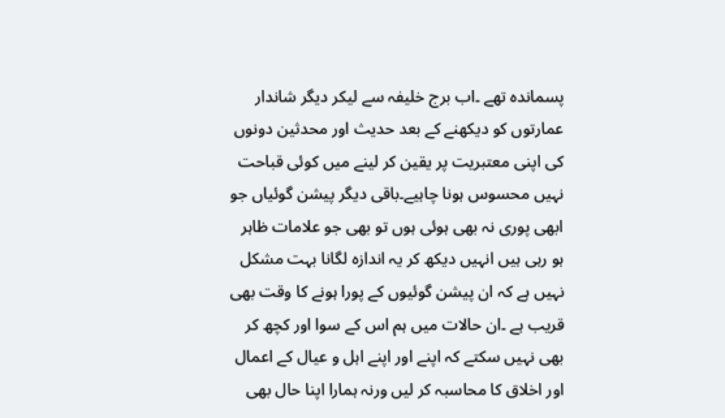پسماندہ تھے ۔اب برج خلیفہ سے لیکر دیگر شاندار عمارتوں کو دیکھنے کے بعد حدیث اور محدثین دونوں کی اپنی معتبریت پر یقین کر لینے میں کوئی قباحت نہیں محسوس ہونا چاہیے۔باقی دیگر پیشن گوئیاں جو ابھی پوری نہ بھی ہوئی ہوں تو بھی جو علامات ظاہر ہو رہی ہیں انہیں دیکھ کر یہ اندازہ لگانا بہت مشکل نہیں ہے کہ ان پیشن گوئیوں کے پورا ہونے کا وقت بھی قریب ہے ۔ان حالات میں ہم اس کے سوا اور کچھ کر بھی نہیں سکتے کہ اپنے اور اپنے اہل و عیال کے اعمال اور اخلاق کا محاسبہ کر لیں ورنہ ہمارا اپنا حال بھی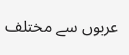عربوں سے مختلف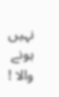نہیں ہونے والا !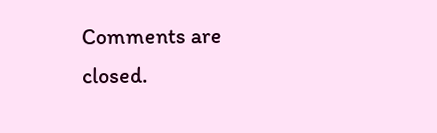Comments are closed.